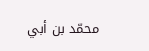محمّد بن أبي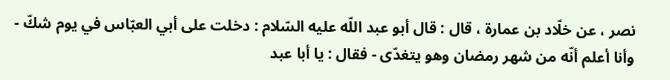نصر ، عن خلّاد بن عمارة ، قال : قال أبو عبد اللّه عليه السّلام : دخلت على أبي العبّاس في يوم شكّ - وأنا أعلم أنّه من شهر رمضان وهو يتغدّى - فقال : يا أبا عبد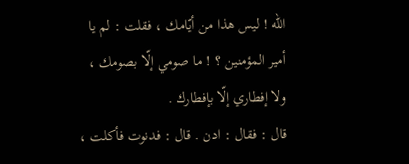اللّه ! ليس هذا من أيّامك ، فقلت : لم يا أمير المؤمنين ؟ ! ما صومي إلّا بصومك ، ولا إفطاري إلّا بإفطارك .
قال : فقال : ادن . قال : فدنوت فأكلت ،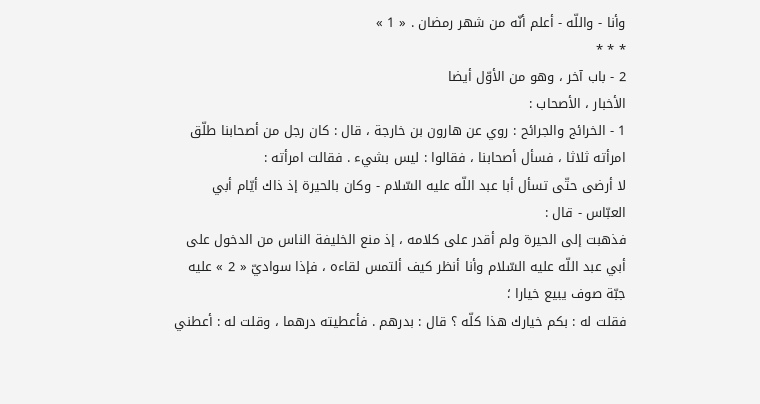وأنا - واللّه - أعلم أنّه من شهر رمضان . « 1 »
* * *
2 - باب آخر ، وهو من الأوّل أيضا
الأخبار ، الأصحاب :
1 - الخرائج والجرائح : روي عن هارون بن خارجة ، قال : كان رجل من أصحابنا طلّق امرأته ثلاثا ، فسأل أصحابنا ، فقالوا : ليس بشيء . فقالت امرأته :
لا أرضى حتّى تسأل أبا عبد اللّه عليه السّلام - وكان بالحيرة إذ ذاك أيّام أبي العبّاس - قال :
فذهبت إلى الحيرة ولم أقدر على كلامه ، إذ منع الخليفة الناس من الدخول على أبي عبد اللّه عليه السّلام وأنا أنظر كيف ألتمس لقاءه ، فإذا سواديّ « 2 » عليه جبّة صوف يبيع خيارا ؛
فقلت له : بكم خيارك هذا كلّه ؟ قال : بدرهم . فأعطيته درهما ، وقلت له : أعطني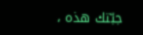جبّتك هذه ،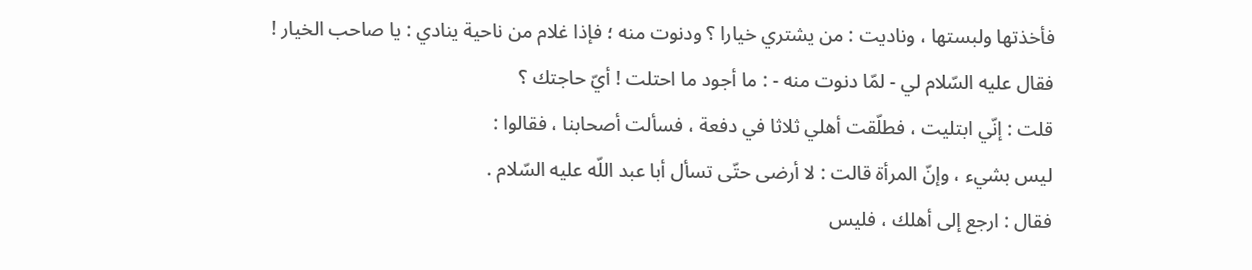فأخذتها ولبستها ، وناديت : من يشتري خيارا ؟ ودنوت منه ؛ فإذا غلام من ناحية ينادي : يا صاحب الخيار !
فقال عليه السّلام لي - لمّا دنوت منه - : ما أجود ما احتلت ! أيّ حاجتك ؟
قلت : إنّي ابتليت ، فطلّقت أهلي ثلاثا في دفعة ، فسألت أصحابنا ، فقالوا :
ليس بشيء ، وإنّ المرأة قالت : لا أرضى حتّى تسأل أبا عبد اللّه عليه السّلام .
فقال : ارجع إلى أهلك ، فليس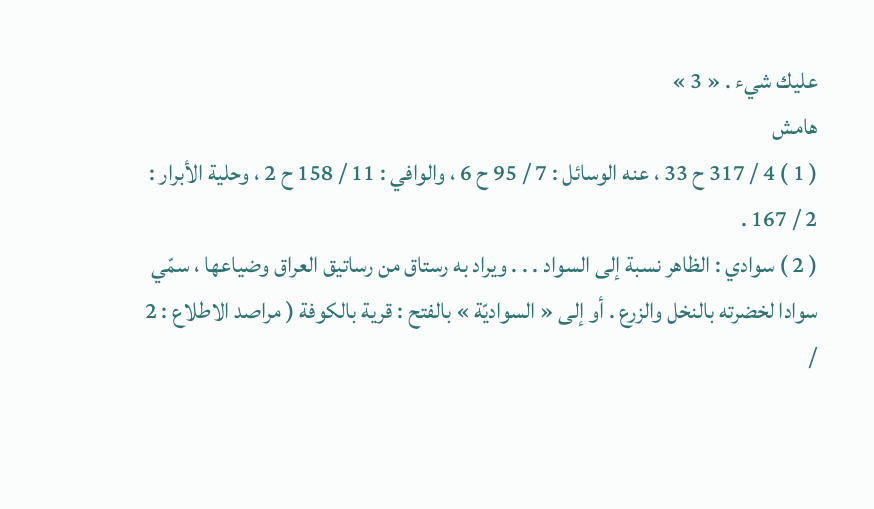عليك شيء . « 3 »
هامش
( 1 ) 4 / 317 ح 33 ، عنه الوسائل : 7 / 95 ح 6 ، والوافي : 11 / 158 ح 2 ، وحلية الأبرار : 2 / 167 .
( 2 ) سوادي : الظاهر نسبة إلى السواد . . . ويراد به رستاق من رساتيق العراق وضياعها ، سمّي سوادا لخضرته بالنخل والزرع . أو إلى « السواديّة » بالفتح : قرية بالكوفة ( مراصد الاطلاع : 2 /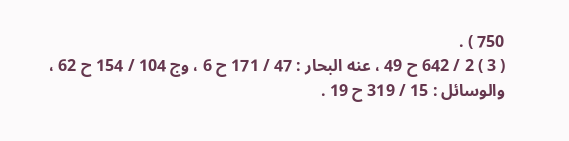750 ) .
( 3 ) 2 / 642 ح 49 ، عنه البحار : 47 / 171 ح 6 ، وج 104 / 154 ح 62 ، والوسائل : 15 / 319 ح 19 .